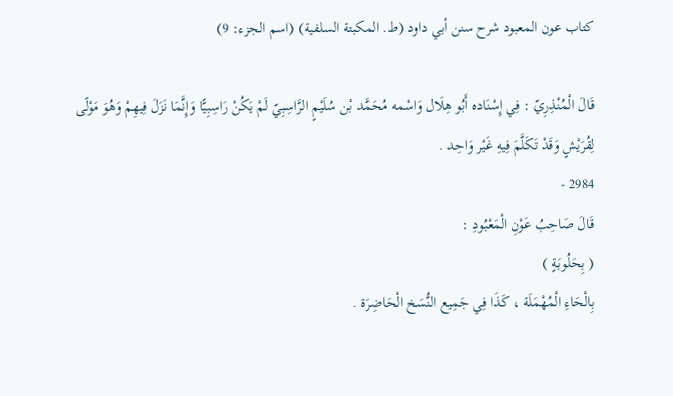كتاب عون المعبود شرح سنن أبي داود (ط. المكبتة السلفية) (اسم الجزء: 9)

قَالَ الْمُنْذِرِيّ : فِي إِسْنَاده أَبُو هِلَال وَاسْمه مُحَمَّد بْن سُلَيْمٍ الرَّاسِبِيّ لَمْ يَكُنْ رَاسِبِيًّا وَإِنَّمَا نَزَلَ فِيهِمْ وَهُوَ مَوْلًى لِقُرَيْشٍ وَقَدْ تَكَلَّمَ فِيهِ غَيْر وَاحِد .
2984 -
قَالَ صَاحِبُ عَوْنِ الْمَعْبُودِ :
( بِحَلُوبَةٍ )
بِالْحَاءِ الْمُهْمَلَة ، كَذَا فِي جَمِيع النُّسَخ الْحَاضِرَة .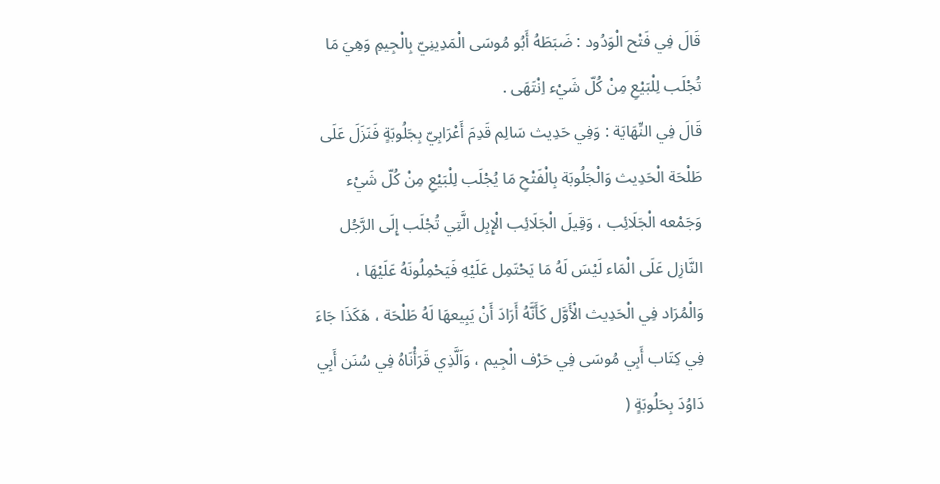قَالَ فِي فَتْح الْوَدُود : ضَبَطَهُ أَبُو مُوسَى الْمَدِينِيّ بِالْجِيمِ وَهِيَ مَا تُجْلَب لِلْبَيْعِ مِنْ كُلّ شَيْء اِنْتَهَى .
قَالَ فِي النِّهَايَة : وَفِي حَدِيث سَالِم قَدِمَ أَعْرَابِيّ بِجَلُوبَةٍ فَنَزَلَ عَلَى طَلْحَة الْحَدِيث وَالْجَلُوبَة بِالْفَتْحِ مَا يُجْلَب لِلْبَيْعِ مِنْ كُلّ شَيْء وَجَمْعه الْجَلَائِب ، وَقِيلَ الْجَلَائِب الْإِبِل الَّتِي تُجْلَب إِلَى الرَّجُل النَّازِل عَلَى الْمَاء لَيْسَ لَهُ مَا يَحْتَمِل عَلَيْهِ فَيَحْمِلُونَهُ عَلَيْهَا ، وَالْمُرَاد فِي الْحَدِيث الْأَوَّل كَأَنَّهُ أَرَادَ أَنْ يَبِيعهَا لَهُ طَلْحَة ، هَكَذَا جَاءَ فِي كِتَاب أَبِي مُوسَى فِي حَرْف الْجِيم ، وَاَلَّذِي قَرَأْنَاهُ فِي سُنَن أَبِي دَاوُدَ بِحَلُوبَةٍ (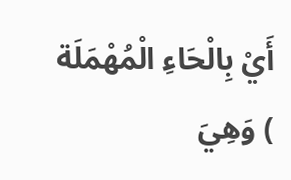أَيْ بِالْحَاءِ الْمُهْمَلَة ) وَهِيَ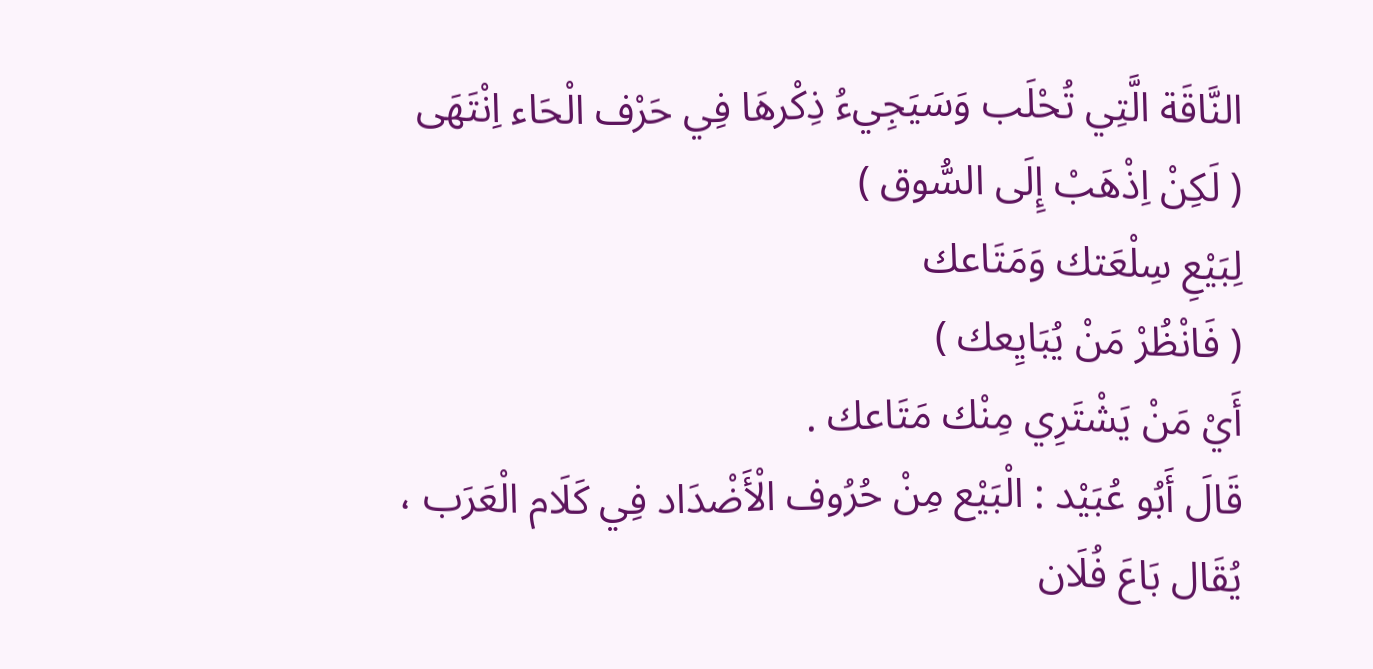النَّاقَة الَّتِي تُحْلَب وَسَيَجِيءُ ذِكْرهَا فِي حَرْف الْحَاء اِنْتَهَى
( لَكِنْ اِذْهَبْ إِلَى السُّوق )
لِبَيْعِ سِلْعَتك وَمَتَاعك
( فَانْظُرْ مَنْ يُبَايِعك )
أَيْ مَنْ يَشْتَرِي مِنْك مَتَاعك .
قَالَ أَبُو عُبَيْد : الْبَيْع مِنْ حُرُوف الْأَضْدَاد فِي كَلَام الْعَرَب ، يُقَال بَاعَ فُلَان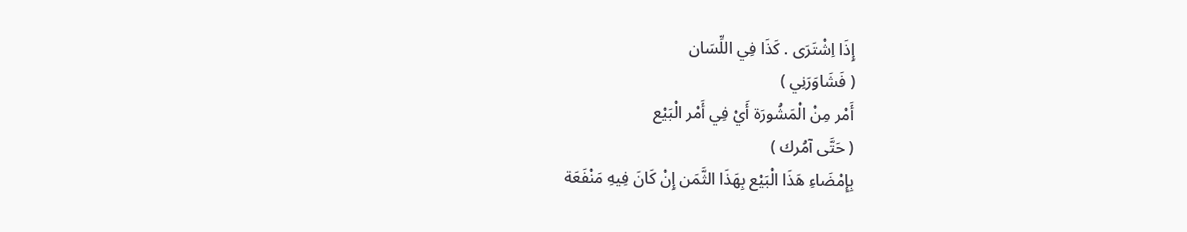إِذَا اِشْتَرَى . كَذَا فِي اللِّسَان
( فَشَاوَرَنِي )
أَمْر مِنْ الْمَشُورَة أَيْ فِي أَمْر الْبَيْع
( حَتَّى آمُرك )
بِإِمْضَاءِ هَذَا الْبَيْع بِهَذَا الثَّمَن إِنْ كَانَ فِيهِ مَنْفَعَة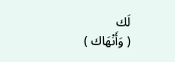لَك
( وَأَنْهَاك )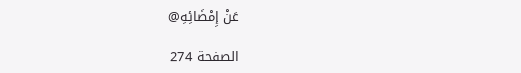عَنْ إِمْضَائِهِ@

الصفحة 274